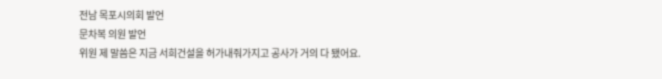전남 목포시의회 발언
문차복 의원 발언
위원 제 말씀은 지금 서희건설을 허가내줘가지고 공사가 거의 다 됐어요.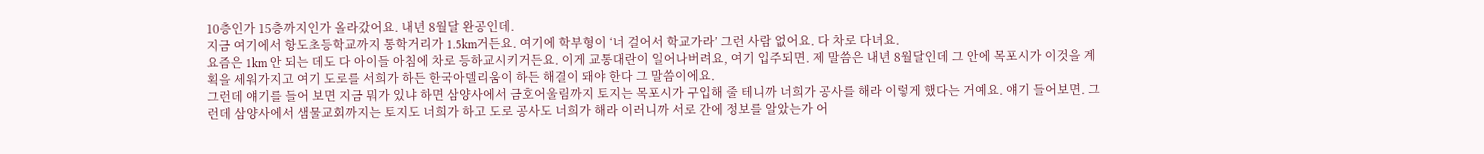10층인가 15층까지인가 올라갔어요. 내년 8월달 완공인데.
지금 여기에서 항도초등학교까지 통학거리가 1.5km거든요. 여기에 학부형이 ‘너 걸어서 학교가라’ 그런 사람 없어요. 다 차로 다녀요.
요즘은 1km 안 되는 데도 다 아이들 아침에 차로 등하교시키거든요. 이게 교통대란이 일어나버려요, 여기 입주되면. 제 말씀은 내년 8월달인데 그 안에 목포시가 이것을 계획을 세워가지고 여기 도로를 서희가 하든 한국아델리움이 하든 해결이 돼야 한다 그 말씀이에요.
그런데 얘기를 들어 보면 지금 뭐가 있냐 하면 삼양사에서 금호어울림까지 토지는 목포시가 구입해 줄 테니까 너희가 공사를 해라 이렇게 했다는 거예요. 얘기 들어보면. 그런데 삼양사에서 샘물교회까지는 토지도 너희가 하고 도로 공사도 너희가 해라 이러니까 서로 간에 정보를 알았는가 어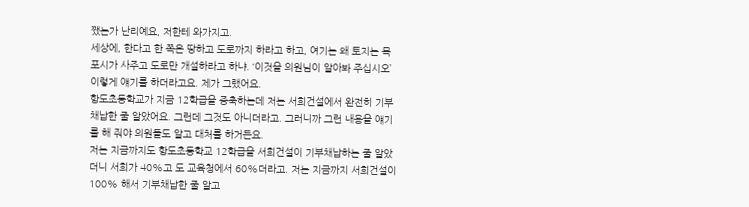쨌는가 난리예요, 저한테 와가지고.
세상에, 한다고 한 쪽은 땅하고 도로까지 하라고 하고, 여기는 왜 토지는 목포시가 사주고 도로만 개설하라고 하냐. ‘이것을 의원님이 알아봐 주십시오’ 이렇게 얘기를 하더라고요. 제가 그랬어요.
항도초등학교가 지금 12학급을 증축하는데 저는 서희건설에서 완전히 기부채납한 줄 알았어요. 그런데 그것도 아니더라고. 그러니까 그런 내용을 얘기를 해 줘야 의원들도 알고 대처를 하거든요.
저는 지금까지도 항도초등학교 12학급을 서희건설이 기부채납하는 줄 알았더니 서희가 40%고 도 교육청에서 60%더라고. 저는 지금까지 서희건설이 100% 해서 기부채납한 줄 알고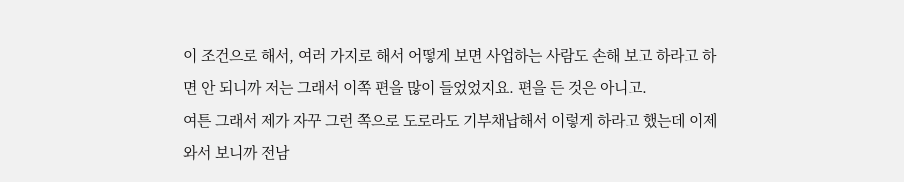이 조건으로 해서, 여러 가지로 해서 어떻게 보면 사업하는 사람도 손해 보고 하라고 하면 안 되니까 저는 그래서 이쪽 편을 많이 들었었지요. 편을 든 것은 아니고.
여튼 그래서 제가 자꾸 그런 쪽으로 도로라도 기부채납해서 이렇게 하라고 했는데 이제 와서 보니까 전남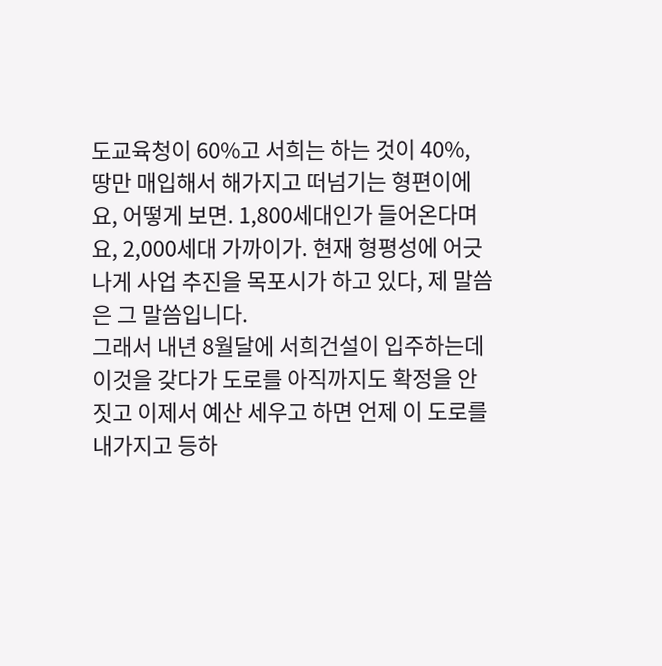도교육청이 60%고 서희는 하는 것이 40%, 땅만 매입해서 해가지고 떠넘기는 형편이에요, 어떻게 보면. 1,800세대인가 들어온다며요, 2,000세대 가까이가. 현재 형평성에 어긋나게 사업 추진을 목포시가 하고 있다, 제 말씀은 그 말씀입니다.
그래서 내년 8월달에 서희건설이 입주하는데 이것을 갖다가 도로를 아직까지도 확정을 안 짓고 이제서 예산 세우고 하면 언제 이 도로를 내가지고 등하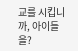교를 시킵니까, 아이들을?